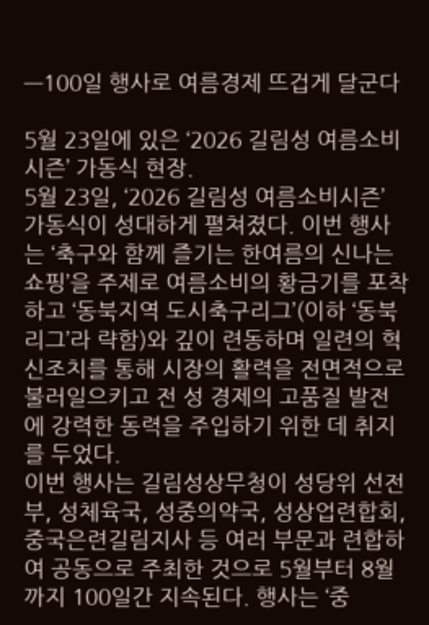—100일 행사로 여름경제 뜨겁게 달군다

5월 23일에 있은 ‘2026 길림성 여름소비시즌’ 가동식 현장.
5월 23일, ‘2026 길림성 여름소비시즌’ 가동식이 성대하게 펼쳐졌다. 이번 행사는 ‘축구와 함께 즐기는 한여름의 신나는 쇼핑’을 주제로 여름소비의 황금기를 포착하고 ‘동북지역 도시축구리그’(이하 ‘동북리그’라 략함)와 깊이 련동하며 일련의 혁신조치를 통해 시장의 활력을 전면적으로 불러일으키고 전 성 경제의 고품질 발전에 강력한 동력을 주입하기 위한 데 취지를 두었다.
이번 행사는 길림성상무청이 성당위 선전부, 성체육국, 성중의약국, 성상업련합회, 중국은련길림지사 등 여러 부문과 련합하여 공동으로 주최한 것으로 5월부터 8월까지 100일간 지속된다. 행사는 ‘중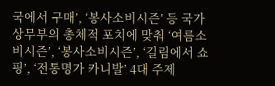국에서 구매’, ‘봉사소비시즌’ 등 국가 상무부의 총체적 포치에 맞춰 ‘여름소비시즌’, ‘봉사소비시즌’, ‘길림에서 쇼핑’, ‘전통명가 카니발’ 4대 주제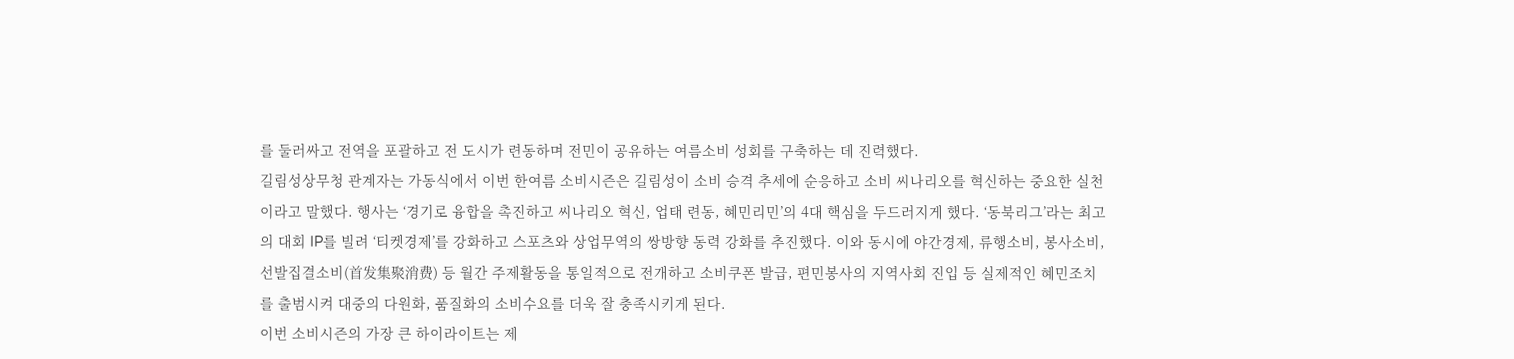를 둘러싸고 전역을 포괄하고 전 도시가 련동하며 전민이 공유하는 여름소비 성회를 구축하는 데 진력했다.
길림성상무청 관계자는 가동식에서 이번 한여름 소비시즌은 길림성이 소비 승격 추세에 순응하고 소비 씨나리오를 혁신하는 중요한 실천이라고 말했다. 행사는 ‘경기로 융합을 촉진하고 씨나리오 혁신, 업태 련동, 혜민리민’의 4대 핵심을 두드러지게 했다. ‘동북리그’라는 최고의 대회 IP를 빌려 ‘티켓경제’를 강화하고 스포츠와 상업무역의 쌍방향 동력 강화를 추진했다. 이와 동시에 야간경제, 류행소비, 봉사소비, 선발집결소비(首发集聚消费) 등 월간 주제활동을 통일적으로 전개하고 소비쿠폰 발급, 편민봉사의 지역사회 진입 등 실제적인 혜민조치를 출범시켜 대중의 다원화, 품질화의 소비수요를 더욱 잘 충족시키게 된다.
이번 소비시즌의 가장 큰 하이라이트는 제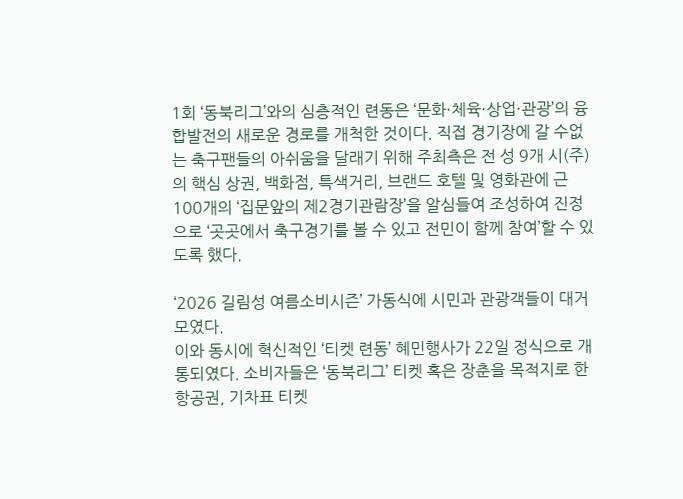1회 ‘동북리그’와의 심층적인 련동은 ‘문화·체육·상업·관광’의 융합발전의 새로운 경로를 개척한 것이다. 직접 경기장에 갈 수없는 축구팬들의 아쉬움을 달래기 위해 주최측은 전 성 9개 시(주)의 핵심 상권, 백화점, 특색거리, 브랜드 호텔 및 영화관에 근 100개의 ‘집문앞의 제2경기관람장’을 알심들여 조성하여 진정으로 ‘곳곳에서 축구경기를 볼 수 있고 전민이 함께 참여’할 수 있도록 했다.

‘2026 길림성 여름소비시즌’ 가동식에 시민과 관광객들이 대거 모였다.
이와 동시에 혁신적인 ‘티켓 련동’ 혜민행사가 22일 정식으로 개통되였다. 소비자들은 ‘동북리그’ 티켓 혹은 장춘을 목적지로 한 항공권, 기차표 티켓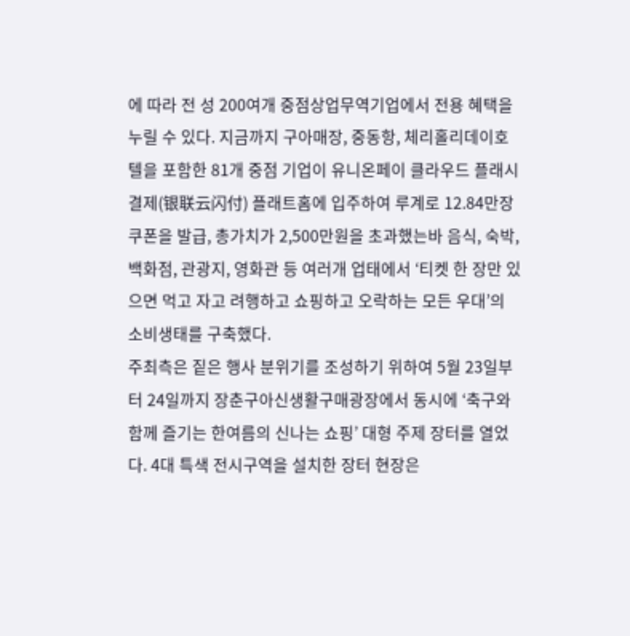에 따라 전 성 200여개 중점상업무역기업에서 전용 혜택을 누릴 수 있다. 지금까지 구아매장, 중동항, 체리홀리데이호텔을 포함한 81개 중점 기업이 유니온페이 클라우드 플래시 결제(银联云闪付) 플래트홈에 입주하여 루계로 12.84만장 쿠폰을 발급, 총가치가 2,500만원을 초과했는바 음식, 숙박, 백화점, 관광지, 영화관 등 여러개 업태에서 ‘티켓 한 장만 있으면 먹고 자고 려행하고 쇼핑하고 오락하는 모든 우대’의 소비생태를 구축했다.
주최측은 짙은 행사 분위기를 조성하기 위하여 5월 23일부터 24일까지 장춘구아신생활구매광장에서 동시에 ‘축구와 함께 즐기는 한여름의 신나는 쇼핑’ 대형 주제 장터를 열었다. 4대 특색 전시구역을 설치한 장터 현장은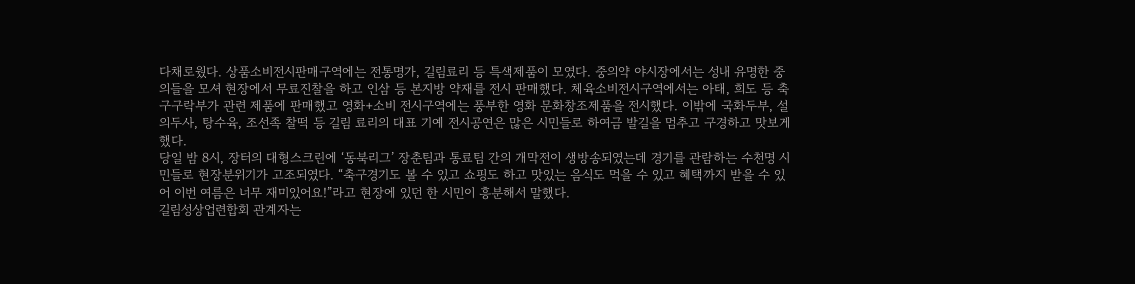다채로웠다. 상품소비전시판매구역에는 전통명가, 길림료리 등 특색제품이 모였다. 중의약 야시장에서는 성내 유명한 중의들을 모셔 현장에서 무료진찰을 하고 인삼 등 본지방 약재를 전시 판매했다. 체육소비전시구역에서는 아태, 희도 등 축구구락부가 관련 제품에 판매했고 영화+소비 전시구역에는 풍부한 영화 문화창조제품을 전시했다. 이밖에 국화두부, 설의두사, 탕수육, 조선족 찰떡 등 길림 료리의 대표 기예 전시공연은 많은 시민들로 하여금 발길을 멈추고 구경하고 맛보게 했다.
당일 밤 8시, 장터의 대형스크린에 ‘동북리그’ 장춘팀과 통료팀 간의 개막전이 생방송되였는데 경기를 관람하는 수천명 시민들로 현장분위기가 고조되였다. “축구경기도 볼 수 있고 쇼핑도 하고 맛있는 음식도 먹을 수 있고 혜택까지 받을 수 있어 이번 여름은 너무 재미있어요!”라고 현장에 있던 한 시민이 흥분해서 말했다.
길림성상업련합회 관계자는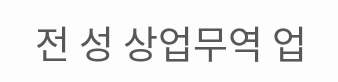전 성 상업무역 업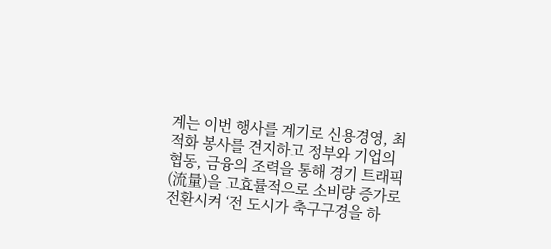계는 이번 행사를 계기로 신용경영, 최적화 봉사를 견지하고 정부와 기업의 협동, 금융의 조력을 통해 경기 트래픽(流量)을 고효률적으로 소비량 증가로 전환시켜 ‘전 도시가 축구구경을 하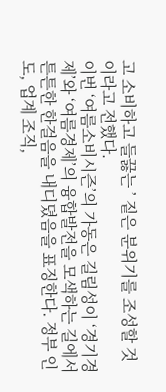고 소비하고 들끓는 ’ 짙은 분위기를 조성할 것이라고 전했다.
이번 ‘여름소비시즌’의 가동은 길림성이 ‘경기경제’와 ‘여름경제’의 융합발전을 모색하는 길에서 튼튼한 한걸음을 내디뎠음을 표징한다. 정부 인도, 업계 조직,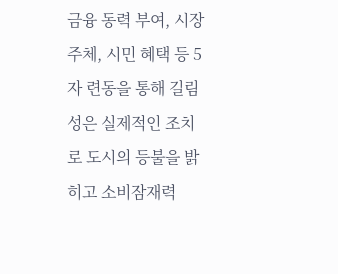금융 동력 부여, 시장 주체, 시민 혜택 등 5자 련동을 통해 길림성은 실제적인 조치로 도시의 등불을 밝히고 소비잠재력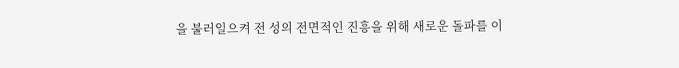을 불러일으켜 전 성의 전면적인 진흥을 위해 새로운 돌파를 이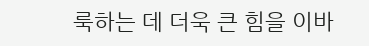룩하는 데 더욱 큰 힘을 이바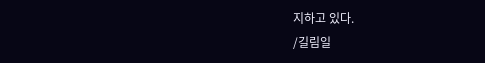지하고 있다.
/길림일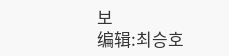보
编辑:최승호